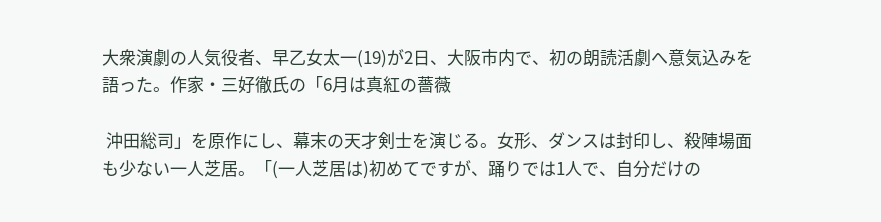大衆演劇の人気役者、早乙女太一(19)が2日、大阪市内で、初の朗読活劇へ意気込みを語った。作家・三好徹氏の「6月は真紅の薔薇

 沖田総司」を原作にし、幕末の天才剣士を演じる。女形、ダンスは封印し、殺陣場面も少ない一人芝居。「(一人芝居は)初めてですが、踊りでは1人で、自分だけの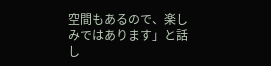空間もあるので、楽しみではあります」と話し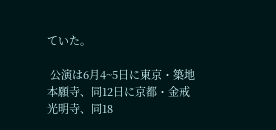ていた。

 公演は6月4~5日に東京・築地本願寺、同12日に京都・金戒光明寺、同18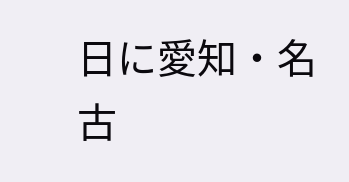日に愛知・名古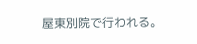屋東別院で行われる。